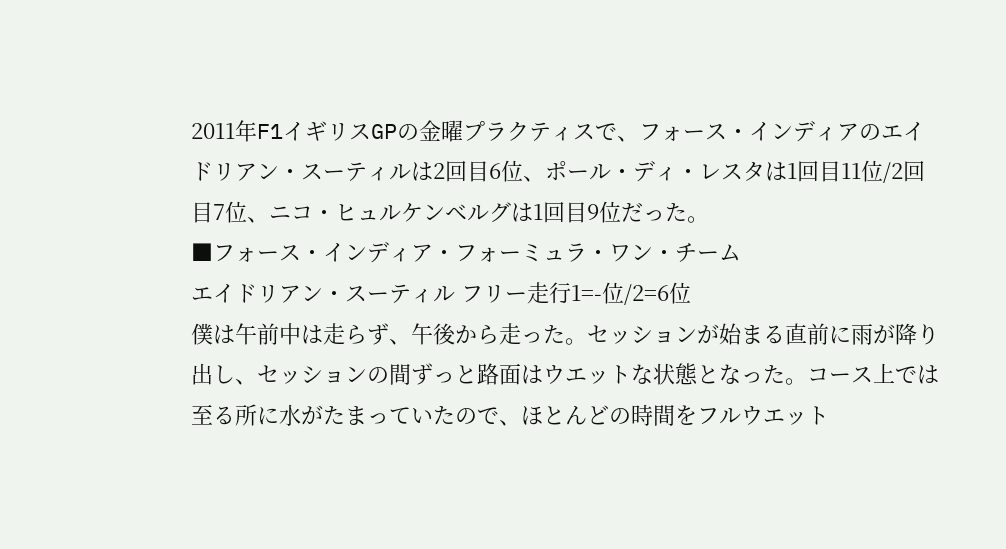2011年F1イギリスGPの金曜プラクティスで、フォース・インディアのエイドリアン・スーティルは2回目6位、ポール・ディ・レスタは1回目11位/2回目7位、ニコ・ヒュルケンベルグは1回目9位だった。
■フォース・インディア・フォーミュラ・ワン・チーム
エイドリアン・スーティル フリー走行1=-位/2=6位
僕は午前中は走らず、午後から走った。セッションが始まる直前に雨が降り出し、セッションの間ずっと路面はウエットな状態となった。コース上では至る所に水がたまっていたので、ほとんどの時間をフルウエット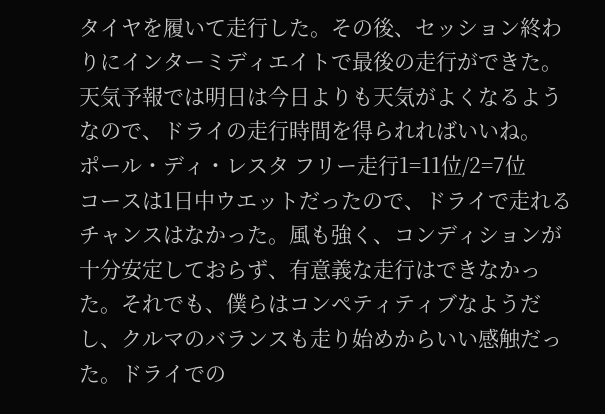タイヤを履いて走行した。その後、セッション終わりにインターミディエイトで最後の走行ができた。天気予報では明日は今日よりも天気がよくなるようなので、ドライの走行時間を得られればいいね。
ポール・ディ・レスタ フリー走行1=11位/2=7位
コースは1日中ウエットだったので、ドライで走れるチャンスはなかった。風も強く、コンディションが十分安定しておらず、有意義な走行はできなかった。それでも、僕らはコンペティティブなようだし、クルマのバランスも走り始めからいい感触だった。ドライでの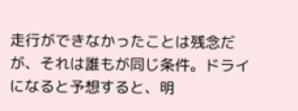走行ができなかったことは残念だが、それは誰もが同じ条件。ドライになると予想すると、明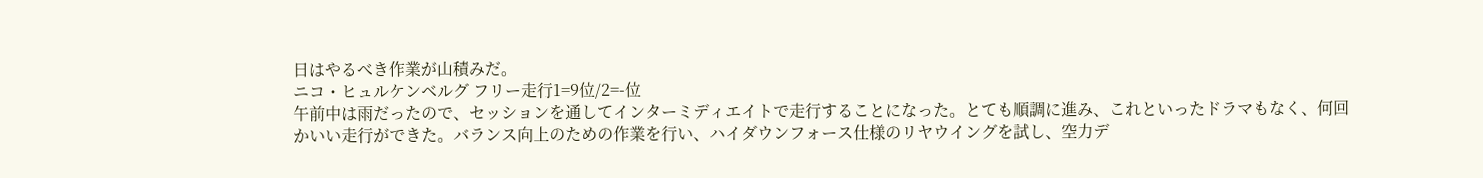日はやるべき作業が山積みだ。
ニコ・ヒュルケンベルグ フリー走行1=9位/2=-位
午前中は雨だったので、セッションを通してインターミディエイトで走行することになった。とても順調に進み、これといったドラマもなく、何回かいい走行ができた。バランス向上のための作業を行い、ハイダウンフォース仕様のリヤウイングを試し、空力デ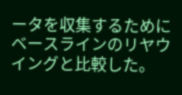ータを収集するためにベースラインのリヤウイングと比較した。